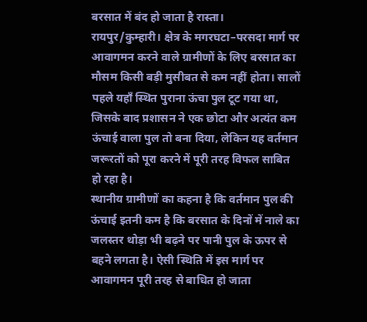बरसात में बंद हो जाता है रास्ता।
रायपुर/कुम्हारी। क्षेत्र के मगरघटा–परसदा मार्ग पर आवागमन करने वाले ग्रामीणों के लिए बरसात का मौसम किसी बड़ी मुसीबत से कम नहीं होता। सालों पहले यहाँ स्थित पुराना ऊंचा पुल टूट गया था, जिसके बाद प्रशासन ने एक छोटा और अत्यंत कम ऊंचाई वाला पुल तो बना दिया, लेकिन यह वर्तमान जरूरतों को पूरा करने में पूरी तरह विफल साबित हो रहा है।
स्थानीय ग्रामीणों का कहना है कि वर्तमान पुल की ऊंचाई इतनी कम है कि बरसात के दिनों में नाले का जलस्तर थोड़ा भी बढ़ने पर पानी पुल के ऊपर से बहने लगता है। ऐसी स्थिति में इस मार्ग पर आवागमन पूरी तरह से बाधित हो जाता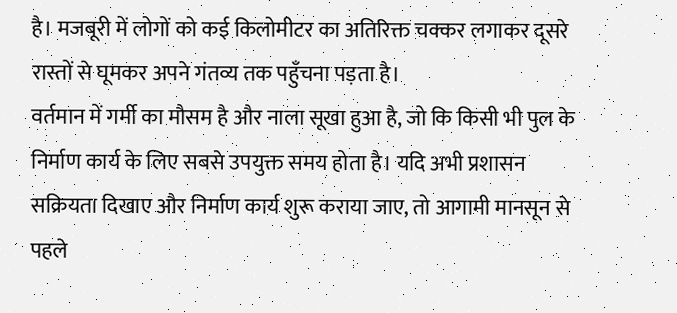है। मजबूरी में लोगों को कई किलोमीटर का अतिरिक्त चक्कर लगाकर दूसरे रास्तों से घूमकर अपने गंतव्य तक पहुँचना पड़ता है।
वर्तमान में गर्मी का मौसम है और नाला सूखा हुआ है, जो कि किसी भी पुल के निर्माण कार्य के लिए सबसे उपयुक्त समय होता है। यदि अभी प्रशासन सक्रियता दिखाए और निर्माण कार्य शुरू कराया जाए, तो आगामी मानसून से पहले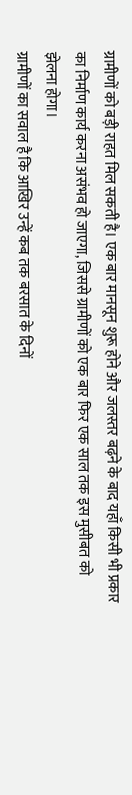ग्रामीणों को बड़ी राहत मिल सकती है। एक बार मानसून शुरू होने और जलस्तर बढ़ने के बाद यहाँ किसी भी प्रकार का निर्माण कार्य करना असंभव हो जाएगा, जिससे ग्रामीणों को एक बार फिर एक साल तक इस मुसीबत को झेलना होगा।
ग्रामीणों का सवाल है कि आखिर उन्हें कब तक बरसात के दिनों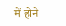में होने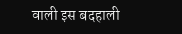वाली इस बदहाली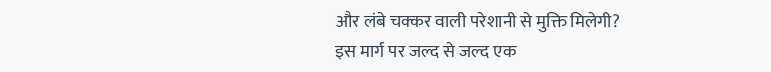और लंबे चक्कर वाली परेशानी से मुक्ति मिलेगी?
इस मार्ग पर जल्द से जल्द एक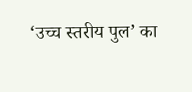‘उच्च स्तरीय पुल’ का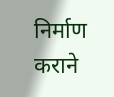निर्माण कराने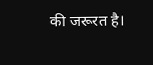की जरूरत है।